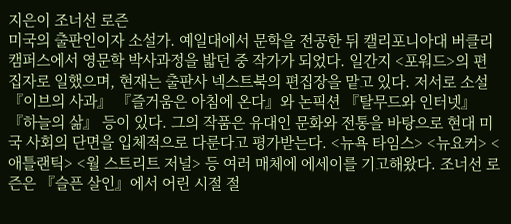지은이 조너선 로즌
미국의 출판인이자 소설가. 예일대에서 문학을 전공한 뒤 캘리포니아대 버클리캠퍼스에서 영문학 박사과정을 밟던 중 작가가 되었다. 일간지 <포워드>의 편집자로 일했으며, 현재는 출판사 넥스트북의 편집장을 맡고 있다. 저서로 소설 『이브의 사과』 『즐거움은 아침에 온다』와 논픽션 『탈무드와 인터넷』 『하늘의 삶』 등이 있다. 그의 작품은 유대인 문화와 전통을 바탕으로 현대 미국 사회의 단면을 입체적으로 다룬다고 평가받는다. <뉴욕 타임스> <뉴요커> <애틀랜틱> <월 스트리트 저널> 등 여러 매체에 에세이를 기고해왔다. 조너선 로즌은 『슬픈 살인』에서 어린 시절 절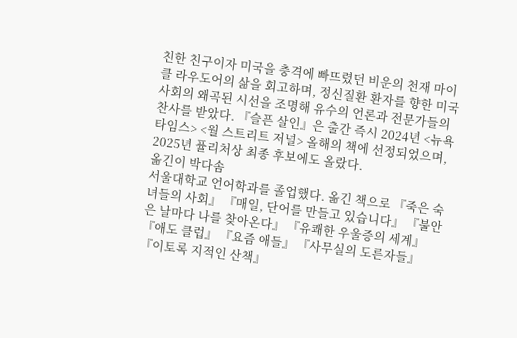친한 친구이자 미국을 충격에 빠뜨렸던 비운의 천재 마이클 라우도어의 삶을 회고하며, 정신질환 환자를 향한 미국 사회의 왜곡된 시선을 조명해 유수의 언론과 전문가들의 찬사를 받았다. 『슬픈 살인』은 출간 즉시 2024년 <뉴욕 타임스> <월 스트리트 저널> 올해의 책에 선정되었으며, 2025년 퓰리처상 최종 후보에도 올랐다.
옮긴이 박다솜
서울대학교 언어학과를 졸업했다. 옮긴 책으로 『죽은 숙녀들의 사회』 『매일, 단어를 만들고 있습니다』 『불안은 날마다 나를 찾아온다』 『유쾌한 우울증의 세계』 『애도 클럽』 『요즘 애들』 『사무실의 도른자들』 『이토록 지적인 산책』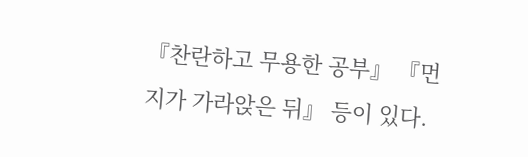『찬란하고 무용한 공부』 『먼지가 가라앉은 뒤』 등이 있다.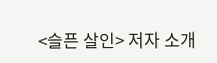<슬픈 살인> 저자 소개